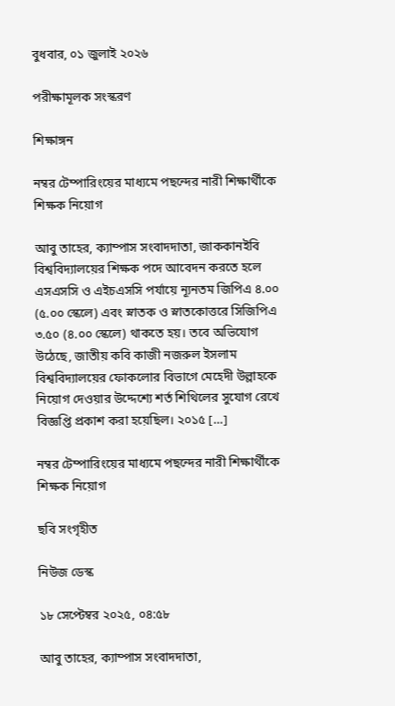বুধবার, ০১ জুলাই ২০২৬

পরীক্ষামূলক সংস্করণ

শিক্ষাঙ্গন

নম্বর টেম্পারিংয়ের মাধ্যমে পছন্দের নারী শিক্ষার্থীকে শিক্ষক নিয়োগ

আবু তাহের, ক্যাম্পাস সংবাদদাতা, জাককানইবি  বিশ্ববিদ্যালয়ের শিক্ষক পদে আবেদন করতে হলে এসএসসি ও এইচএসসি পর্যায়ে ন্যূনতম জিপিএ ৪.০০ (৫.০০ স্কেলে) এবং স্নাতক ও স্নাতকোত্তরে সিজিপিএ ৩.৫০ (৪.০০ স্কেলে) থাকতে হয়। তবে অভিযোগ উঠেছে, জাতীয় কবি কাজী নজরুল ইসলাম বিশ্ববিদ্যালয়ের ফোকলোর বিভাগে মেহেদী উল্লাহকে নিয়োগ দেওয়ার উদ্দেশ্যে শর্ত শিথিলের সুযোগ রেখে বিজ্ঞপ্তি প্রকাশ করা হয়েছিল। ২০১৫ […]

নম্বর টেম্পারিংয়ের মাধ্যমে পছন্দের নারী শিক্ষার্থীকে শিক্ষক নিয়োগ

ছবি সংগৃহীত

নিউজ ডেস্ক

১৮ সেপ্টেম্বর ২০২৫, ০৪:৫৮

আবু তাহের, ক্যাম্পাস সংবাদদাতা,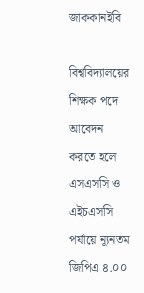জাককানইবি

বিশ্ববিদ্যালয়ের শিক্ষক পদে আবেদন করতে হলে এসএসসি ও এইচএসসি পর্যায়ে ন্যূনতম জিপিএ ৪.০০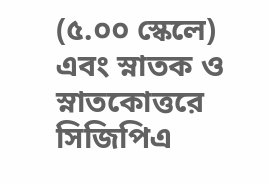(৫.০০ স্কেলে) এবং স্নাতক ও স্নাতকোত্তরে সিজিপিএ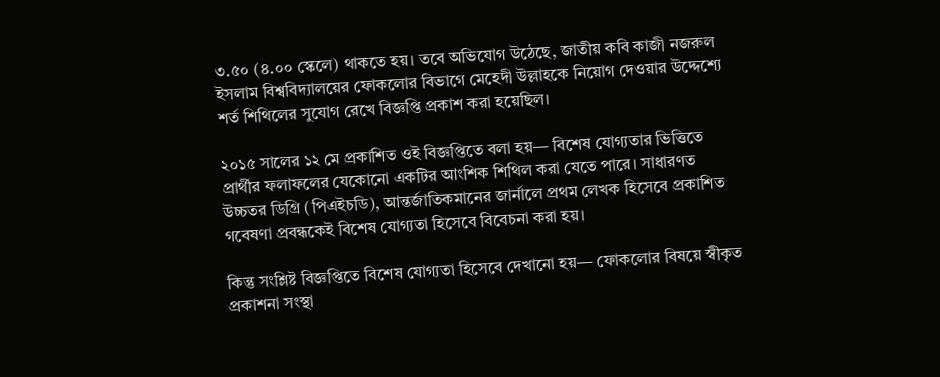৩.৫০ (৪.০০ স্কেলে) থাকতে হয়। তবে অভিযোগ উঠেছে, জাতীয় কবি কাজী নজরুল ইসলাম বিশ্ববিদ্যালয়ের ফোকলোর বিভাগে মেহেদী উল্লাহকে নিয়োগ দেওয়ার উদ্দেশ্যে শর্ত শিথিলের সুযোগ রেখে বিজ্ঞপ্তি প্রকাশ করা হয়েছিল।

২০১৫ সালের ১২ মে প্রকাশিত ওই বিজ্ঞপ্তিতে বলা হয়— বিশেষ যোগ্যতার ভিত্তিতে প্রার্থীর ফলাফলের যেকোনো একটির আংশিক শিথিল করা যেতে পারে। সাধারণত উচ্চতর ডিগ্রি (পিএইচডি), আন্তর্জাতিকমানের জার্নালে প্রথম লেখক হিসেবে প্রকাশিত গবেষণা প্রবন্ধকেই বিশেষ যোগ্যতা হিসেবে বিবেচনা করা হয়।

কিন্তু সংশ্লিষ্ট বিজ্ঞপ্তিতে বিশেষ যোগ্যতা হিসেবে দেখানো হয়— ফোকলোর বিষয়ে স্বীকৃত প্রকাশনা সংস্থা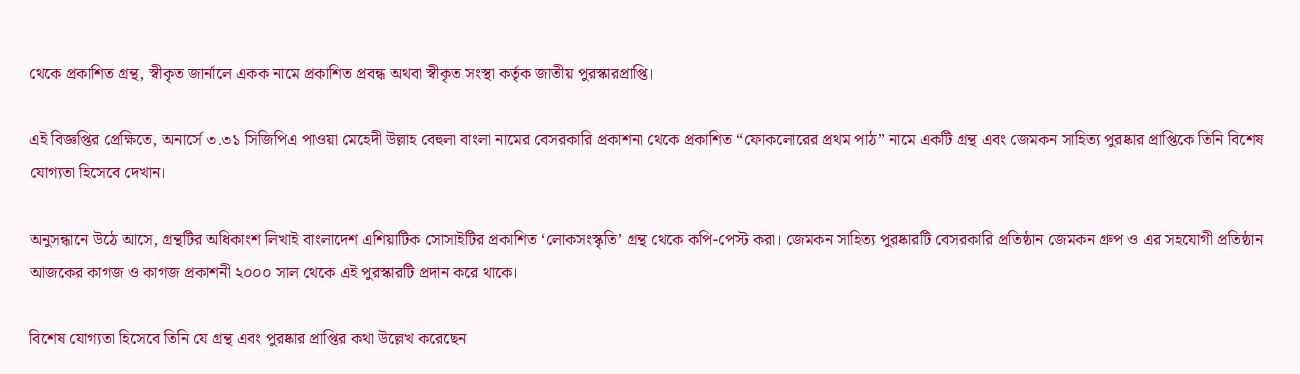থেকে প্রকাশিত গ্রন্থ, স্বীকৃত জার্নালে একক নামে প্রকাশিত প্রবন্ধ অথবা স্বীকৃত সংস্থা কর্তৃক জাতীয় পুরস্কারপ্রাপ্তি।

এই বিজ্ঞপ্তির প্রেক্ষিতে, অনার্সে ৩.৩১ সিজিপিএ পাওয়া মেহেদী উল্লাহ বেহুলা বাংলা নামের বেসরকারি প্রকাশনা থেকে প্রকাশিত “ফোকলোরের প্রথম পাঠ” নামে একটি গ্রন্থ এবং জেমকন সাহিত্য পুরষ্কার প্রাপ্তিকে তিনি বিশেষ যোগ্যতা হিসেবে দেখান।

অনুসন্ধানে উঠে আসে, গ্রন্থটির অধিকাংশ লিখাই বাংলাদেশ এশিয়াটিক সোসাইটির প্রকাশিত ‘লোকসংস্কৃতি’ গ্রন্থ থেকে কপি-পেস্ট করা। জেমকন সাহিত্য পুরষ্কারটি বেসরকারি প্রতিষ্ঠান জেমকন গ্রুপ ও এর সহযোগী প্রতিষ্ঠান আজকের কাগজ ও কাগজ প্রকাশনী ২০০০ সাল থেকে এই পুরস্কারটি প্রদান করে থাকে।

বিশেষ যোগ্যতা হিসেবে তিনি যে গ্রন্থ এবং পুরষ্কার প্রাপ্তির কথা উল্লেখ করেছেন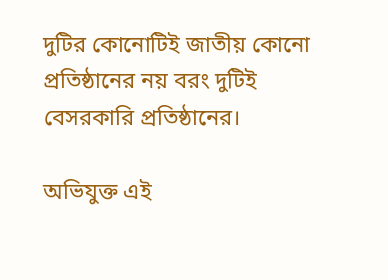দুটির কোনোটিই জাতীয় কোনো প্রতিষ্ঠানের নয় বরং দুটিই  বেসরকারি প্রতিষ্ঠানের।

অভিযুক্ত এই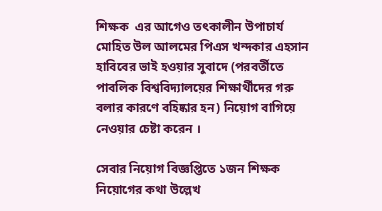শিক্ষক  এর আগেও তৎকালীন উপাচার্য মোহিত উল আলমের পিএস খন্দকার এহসান হাবিবের ভাই হওয়ার সুবাদে (পরবর্তীতে পাবলিক বিশ্ববিদ্যালয়ের শিক্ষার্থীদের গরু বলার কারণে বহিষ্কার হন) নিয়োগ বাগিয়ে নেওয়ার চেষ্টা করেন ।

সেবার নিয়োগ বিজ্ঞপ্তিতে ১জন শিক্ষক নিয়োগের কথা উল্লেখ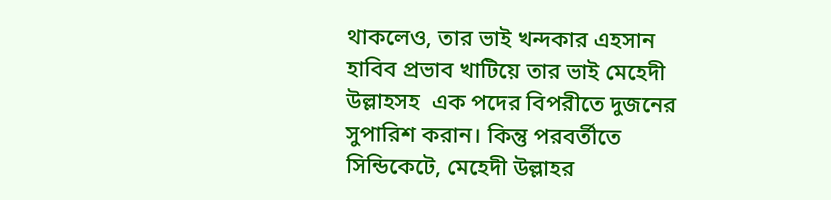থাকলেও, তার ভাই খন্দকার এহসান হাবিব প্রভাব খাটিয়ে তার ভাই মেহেদী উল্লাহসহ  এক পদের বিপরীতে দুজনের সুপারিশ করান। কিন্তু পরবর্তীতে সিন্ডিকেটে, মেহেদী উল্লাহর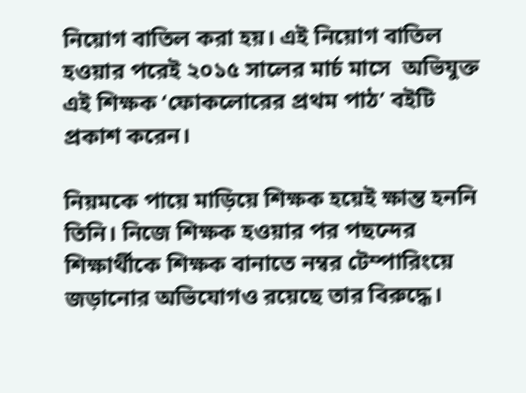নিয়োগ বাতিল করা হয়। এই নিয়োগ বাতিল হওয়ার পরেই ২০১৫ সালের মার্চ মাসে  অভিযুক্ত এই শিক্ষক ‘ফোকলোরের প্রথম পাঠ’ বইটি প্রকাশ করেন।

নিয়মকে পায়ে মাড়িয়ে শিক্ষক হয়েই ক্ষান্ত হননি তিনি। নিজে শিক্ষক হওয়ার পর পছন্দের শিক্ষার্থীকে শিক্ষক বানাতে নম্বর টেম্পারিংয়ে জড়ানোর অভিযোগও রয়েছে তার বিরুদ্ধে।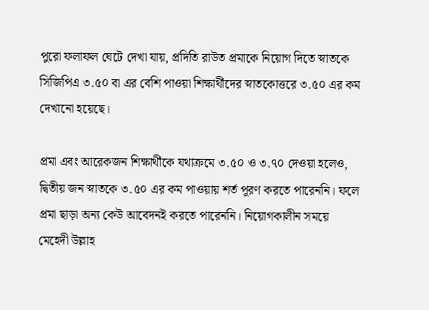পুরো ফলাফল ঘেটে দেখা যায়, প্রদিতি রাউত প্রমাকে নিয়োগ দিতে স্নাতকে সিজিপিএ ৩.৫০ বা এর বেশি পাওয়া শিক্ষার্থীদের স্নাতকোত্তরে ৩.৫০ এর কম দেখানো হয়েছে।

প্রমা এবং আরেকজন শিক্ষার্থীকে যথাক্রমে ৩.৫০ ও ৩.৭০ দেওয়া হলেও, দ্বিতীয় জন স্নাতকে ৩.৫০ এর কম পাওয়ায় শর্ত পূরণ করতে পারেননি। ফলে প্রমা ছাড়া অন্য কেউ আবেদনই করতে পারেননি। নিয়োগকালীন সময়ে মেহেদী উল্লাহ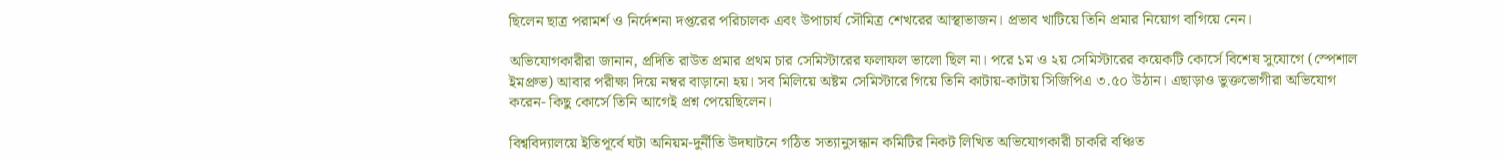ছিলেন ছাত্র পরামর্শ ও নির্দেশনা দপ্তরের পরিচালক এবং উপাচার্য সৌমিত্র শেখরের আস্থাভাজন। প্রভাব খাটিয়ে তিনি প্রমার নিয়োগ বাগিয়ে নেন।

অভিযোগকারীরা জানান, প্রদিতি রাউত প্রমার প্রথম চার সেমিস্টারের ফলাফল ভালো ছিল না। পরে ১ম ও ২য় সেমিস্টারের কয়েকটি কোর্সে বিশেষ সুযোগে (স্পেশাল ইমপ্রুভ) আবার পরীক্ষা দিয়ে নম্বর বাড়ানো হয়। সব মিলিয়ে অষ্টম সেমিস্টারে গিয়ে তিনি কাটায়-কাটায় সিজিপিএ ৩.৫০ উঠান। এছাড়াও ভুক্তভোগীরা অভিযোগ করেন- কিছু কোর্সে তিনি আগেই প্রশ্ন পেয়েছিলেন।

বিশ্ববিদ্যালয়ে ইতিপূর্বে ঘটা অনিয়ম-দুর্নীতি উদঘাটনে গঠিত সত্যানুসন্ধান কমিটির নিকট লিখিত অভিযোগকারী চাকরি বঞ্চিত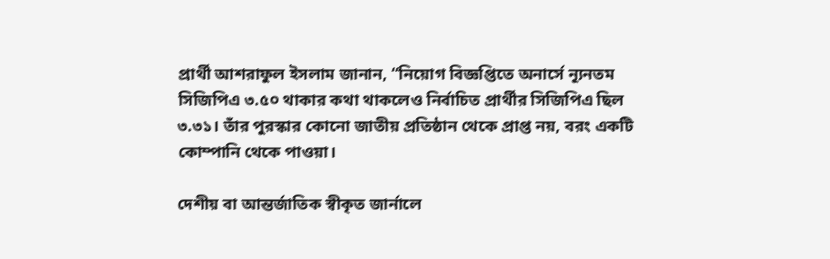প্রার্থী আশরাফুল ইসলাম জানান, “নিয়োগ বিজ্ঞপ্তিতে অনার্সে ন্যূনতম সিজিপিএ ৩.৫০ থাকার কথা থাকলেও নির্বাচিত প্রার্থীর সিজিপিএ ছিল ৩.৩১। তাঁর পুরস্কার কোনো জাতীয় প্রতিষ্ঠান থেকে প্রাপ্ত নয়, বরং একটি কোম্পানি থেকে পাওয়া।

দেশীয় বা আন্তর্জাতিক স্বীকৃত জার্নালে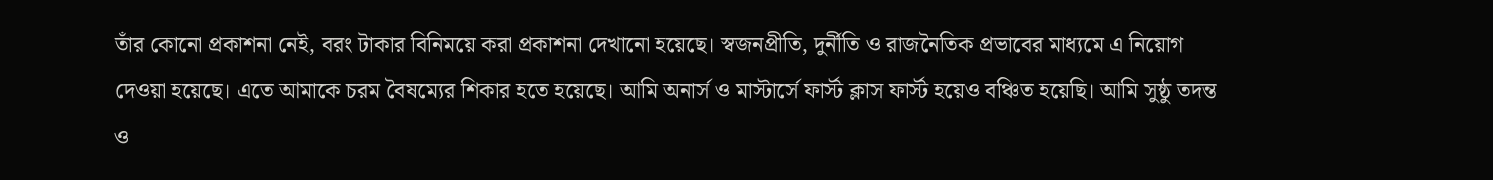তাঁর কোনো প্রকাশনা নেই, বরং টাকার বিনিময়ে করা প্রকাশনা দেখানো হয়েছে। স্বজনপ্রীতি, দুর্নীতি ও রাজনৈতিক প্রভাবের মাধ্যমে এ নিয়োগ দেওয়া হয়েছে। এতে আমাকে চরম বৈষম্যের শিকার হতে হয়েছে। আমি অনার্স ও মাস্টার্সে ফার্স্ট ক্লাস ফার্স্ট হয়েও বঞ্চিত হয়েছি। আমি সুষ্ঠু তদন্ত ও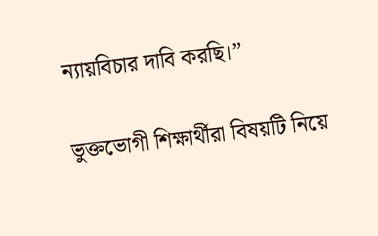ন্যায়বিচার দাবি করছি।”

ভুক্তভোগী শিক্ষার্থীরা বিষয়টি নিয়ে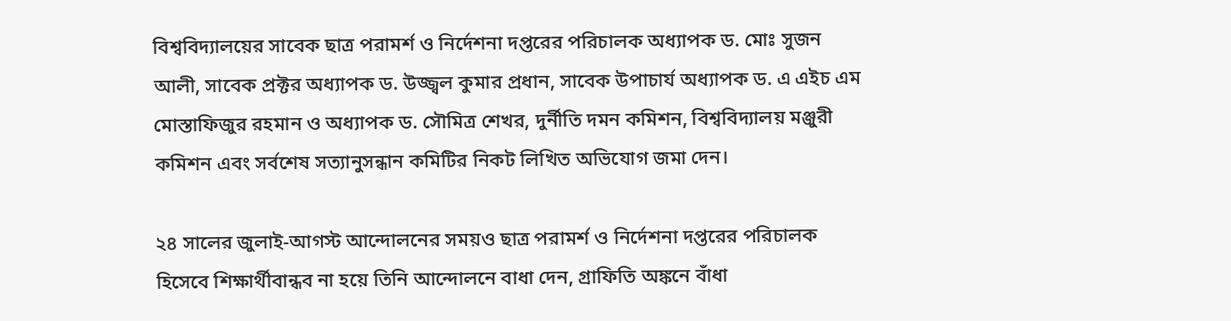বিশ্ববিদ্যালয়ের সাবেক ছাত্র পরামর্শ ও নির্দেশনা দপ্তরের পরিচালক অধ্যাপক ড. মোঃ সুজন আলী, সাবেক প্রক্টর অধ্যাপক ড. উজ্জ্বল কুমার প্রধান, সাবেক উপাচার্য অধ্যাপক ড. এ এইচ এম মোস্তাফিজুর রহমান ও অধ্যাপক ড. সৌমিত্র শেখর, দুর্নীতি দমন কমিশন, বিশ্ববিদ্যালয় মঞ্জুরী কমিশন এবং সর্বশেষ সত্যানুসন্ধান কমিটির নিকট লিখিত অভিযোগ জমা দেন।

২৪ সালের জুলাই-আগস্ট আন্দোলনের সময়ও ছাত্র পরামর্শ ও নির্দেশনা দপ্তরের পরিচালক হিসেবে শিক্ষার্থীবান্ধব না হয়ে তিনি আন্দোলনে বাধা দেন, গ্রাফিতি অঙ্কনে বাঁধা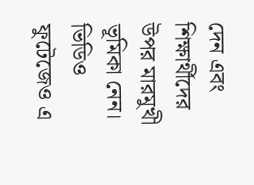দেন এবং শিক্ষার্থীদের উপর মারমুখী ভূমিকা নেন। ভিডিও ফুটেজেও এ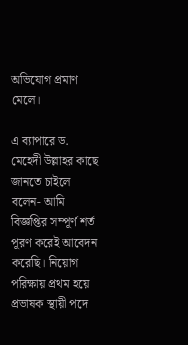অভিযোগ প্রমাণ মেলে।

এ ব্যাপারে ড. মেহেদী উল্লাহর কাছে জানতে চাইলে বলেন- আমি বিজ্ঞপ্তির সম্পূর্ণ শর্ত পূরণ করেই আবেদন করেছি। নিয়োগ পরিক্ষায় প্রথম হয়ে প্রভাষক স্থায়ী পদে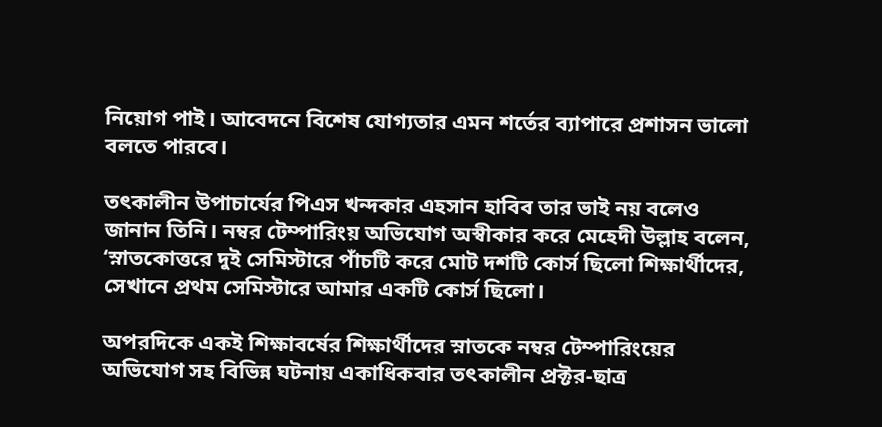নিয়োগ পাই। আবেদনে বিশেষ যোগ্যতার এমন শর্তের ব্যাপারে প্রশাসন ভালো বলতে পারবে।

তৎকালীন উপাচার্যের পিএস খন্দকার এহসান হাবিব তার ভাই নয় বলেও জানান তিনি। নম্বর টেম্পারিংয় অভিযোগ অস্বীকার করে মেহেদী উল্লাহ বলেন, ‘স্নাতকোত্তরে দুই সেমিস্টারে পাঁচটি করে মোট দশটি কোর্স ছিলো শিক্ষার্থীদের, সেখানে প্রথম সেমিস্টারে আমার একটি কোর্স ছিলো।

অপরদিকে একই শিক্ষাবর্ষের শিক্ষার্থীদের স্নাতকে নম্বর টেম্পারিংয়ের অভিযোগ সহ বিভিন্ন ঘটনায় একাধিকবার তৎকালীন প্রক্টর-ছাত্র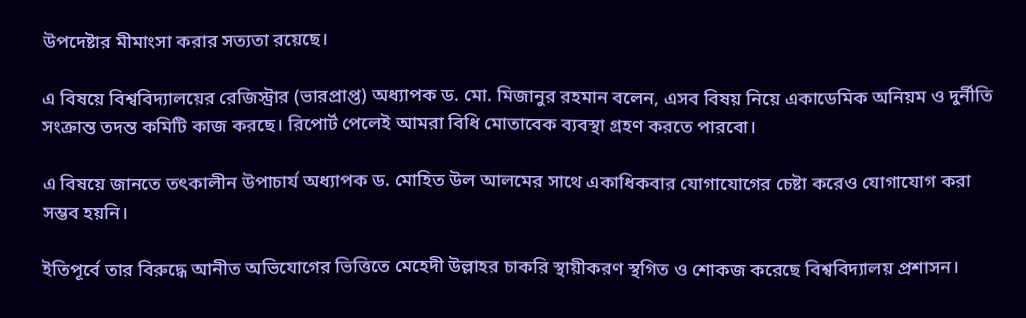উপদেষ্টার মীমাংসা করার সত্যতা রয়েছে।

এ বিষয়ে বিশ্ববিদ্যালয়ের রেজিস্ট্রার (ভারপ্রাপ্ত) অধ্যাপক ড. মো. মিজানুর রহমান বলেন, এসব বিষয় নিয়ে একাডেমিক অনিয়ম ও দুর্নীতি সংক্রান্ত তদন্ত কমিটি কাজ করছে। রিপোর্ট পেলেই আমরা বিধি মোতাবেক ব্যবস্থা গ্রহণ করতে পারবো।

এ বিষয়ে জানতে তৎকালীন উপাচার্য অধ্যাপক ড. মোহিত উল আলমের সাথে একাধিকবার যোগাযোগের চেষ্টা করেও যোগাযোগ করা সম্ভব হয়নি।

ইতিপূর্বে তার বিরুদ্ধে আনীত অভিযোগের ভিত্তিতে মেহেদী উল্লাহর চাকরি স্থায়ীকরণ স্থগিত ও শোকজ করেছে বিশ্ববিদ্যালয় প্রশাসন।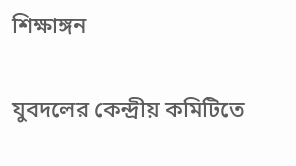শিক্ষাঙ্গন

যুবদলের কেন্দ্রীয় কমিটিতে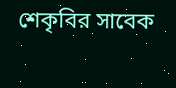শেকৃবির সাবেক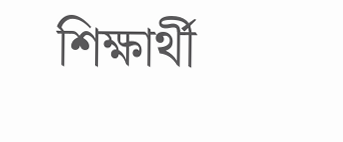শিক্ষার্থী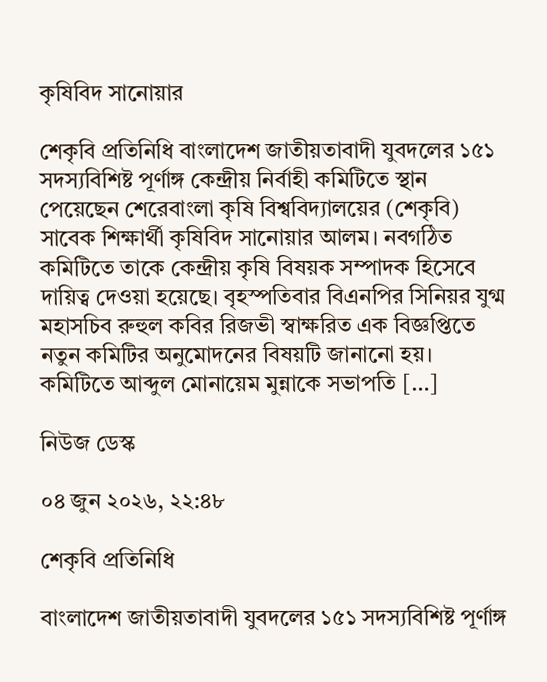কৃষিবিদ সানোয়ার

শেকৃবি প্রতিনিধি বাংলাদেশ জাতীয়তাবাদী যুবদলের ১৫১ সদস্যবিশিষ্ট পূর্ণাঙ্গ কেন্দ্রীয় নির্বাহী কমিটিতে স্থান পেয়েছেন শেরেবাংলা কৃষি বিশ্ববিদ্যালয়ের (শেকৃবি) সাবেক শিক্ষার্থী কৃষিবিদ সানোয়ার আলম। নবগঠিত কমিটিতে তাকে কেন্দ্রীয় কৃষি বিষয়ক সম্পাদক হিসেবে দায়িত্ব দেওয়া হয়েছে। বৃহস্পতিবার বিএনপির সিনিয়র যুগ্ম মহাসচিব রুহুল কবির রিজভী স্বাক্ষরিত এক বিজ্ঞপ্তিতে নতুন কমিটির অনুমোদনের বিষয়টি জানানো হয়। কমিটিতে আব্দুল মোনায়েম মুন্নাকে সভাপতি […]

নিউজ ডেস্ক

০৪ জুন ২০২৬, ২২:৪৮

শেকৃবি প্রতিনিধি

বাংলাদেশ জাতীয়তাবাদী যুবদলের ১৫১ সদস্যবিশিষ্ট পূর্ণাঙ্গ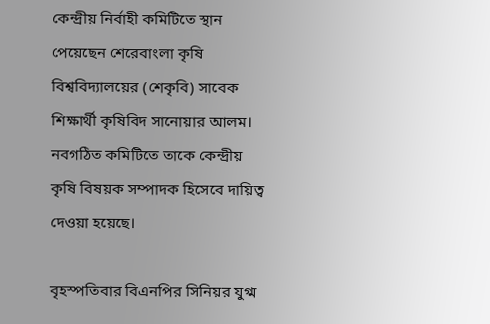কেন্দ্রীয় নির্বাহী কমিটিতে স্থান পেয়েছেন শেরেবাংলা কৃষি বিশ্ববিদ্যালয়ের (শেকৃবি) সাবেক শিক্ষার্থী কৃষিবিদ সানোয়ার আলম। নবগঠিত কমিটিতে তাকে কেন্দ্রীয় কৃষি বিষয়ক সম্পাদক হিসেবে দায়িত্ব দেওয়া হয়েছে।

বৃহস্পতিবার বিএনপির সিনিয়র যুগ্ম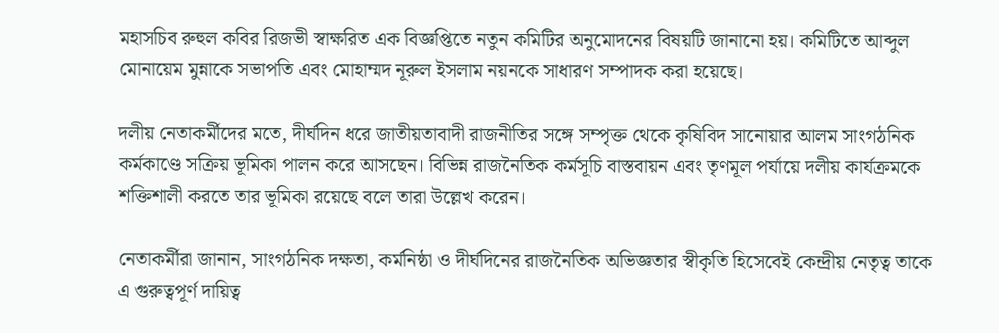মহাসচিব রুহুল কবির রিজভী স্বাক্ষরিত এক বিজ্ঞপ্তিতে নতুন কমিটির অনুমোদনের বিষয়টি জানানো হয়। কমিটিতে আব্দুল মোনায়েম মুন্নাকে সভাপতি এবং মোহাম্মদ নূরুল ইসলাম নয়নকে সাধারণ সম্পাদক করা হয়েছে।

দলীয় নেতাকর্মীদের মতে, দীর্ঘদিন ধরে জাতীয়তাবাদী রাজনীতির সঙ্গে সম্পৃক্ত থেকে কৃষিবিদ সানোয়ার আলম সাংগঠনিক কর্মকাণ্ডে সক্রিয় ভূমিকা পালন করে আসছেন। বিভিন্ন রাজনৈতিক কর্মসূচি বাস্তবায়ন এবং তৃণমূল পর্যায়ে দলীয় কার্যক্রমকে শক্তিশালী করতে তার ভূমিকা রয়েছে বলে তারা উল্লেখ করেন।

নেতাকর্মীরা জানান, সাংগঠনিক দক্ষতা, কর্মনিষ্ঠা ও দীর্ঘদিনের রাজনৈতিক অভিজ্ঞতার স্বীকৃতি হিসেবেই কেন্দ্রীয় নেতৃত্ব তাকে এ গুরুত্বপূর্ণ দায়িত্ব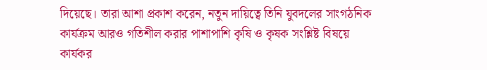দিয়েছে। তারা আশা প্রকাশ করেন, নতুন দায়িত্বে তিনি যুবদলের সাংগঠনিক কার্যক্রম আরও গতিশীল করার পাশাপাশি কৃষি ও কৃষক সংশ্লিষ্ট বিষয়ে কার্যকর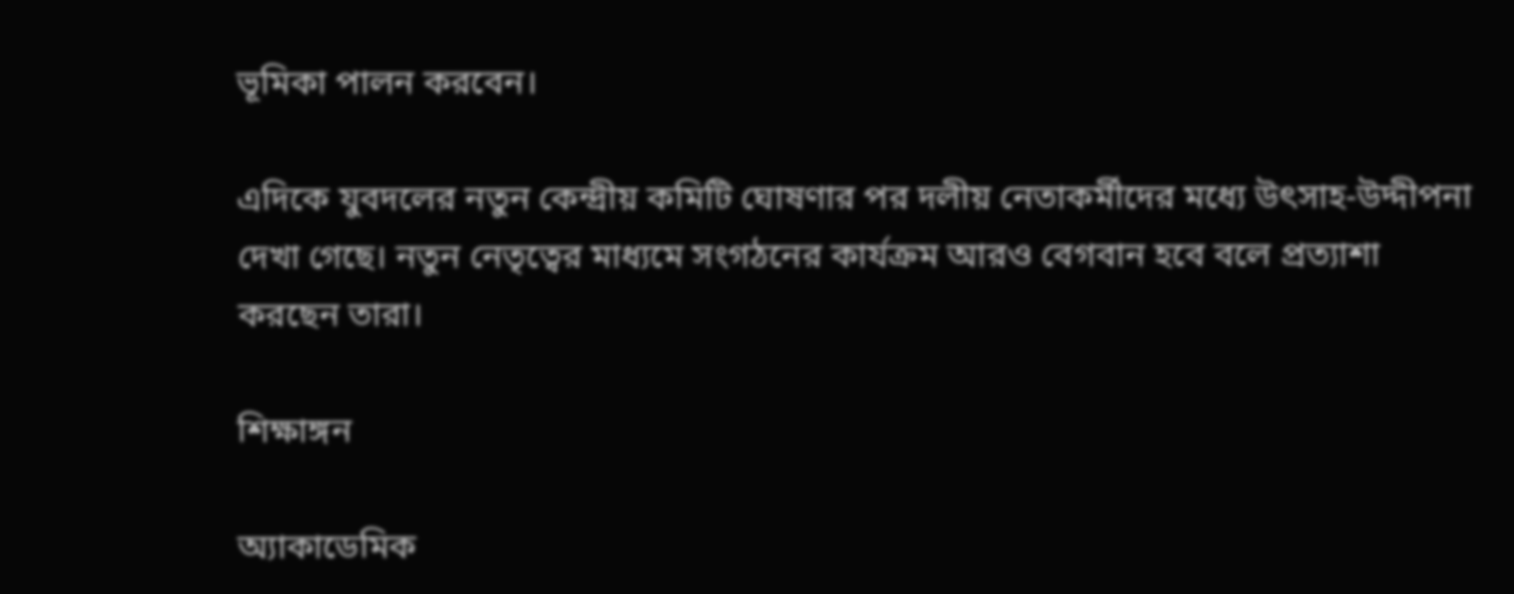ভূমিকা পালন করবেন।

এদিকে যুবদলের নতুন কেন্দ্রীয় কমিটি ঘোষণার পর দলীয় নেতাকর্মীদের মধ্যে উৎসাহ-উদ্দীপনা দেখা গেছে। নতুন নেতৃত্বের মাধ্যমে সংগঠনের কার্যক্রম আরও বেগবান হবে বলে প্রত্যাশা করছেন তারা।

শিক্ষাঙ্গন

অ্যাকাডেমিক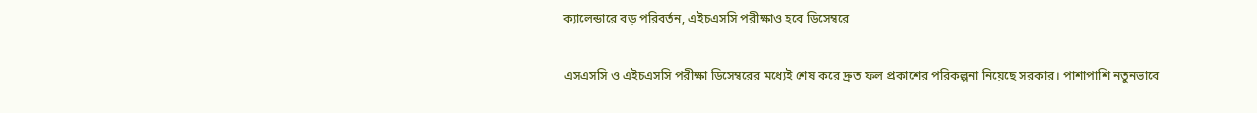ক্যালেন্ডারে বড় পরিবর্তন, এইচএসসি পরীক্ষাও হবে ডিসেম্বরে

এসএসসি ও এইচএসসি পরীক্ষা ডিসেম্বরের মধ্যেই শেষ করে দ্রুত ফল প্রকাশের পরিকল্পনা নিয়েছে সরকার। পাশাপাশি নতুনভাবে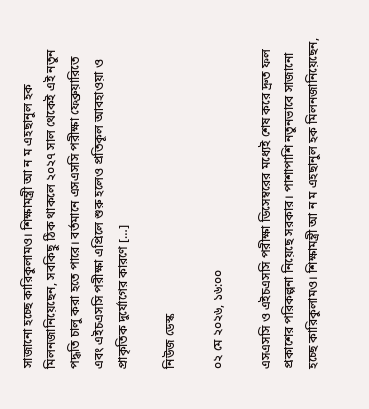সাজানো হচ্ছে কারিকুলামও। শিক্ষামন্ত্রী আ ন ম এহছানুল হক মিলনজানিয়েছেন, সবকিছু ঠিক থাকলে ২০২৭ সাল থেকেই এই নতুন পদ্ধতি চালু করা হতে পারে। বর্তমানে এসএসসি পরীক্ষা ফেব্রুয়ারিতে এবং এইচএসসি পরীক্ষা এপ্রিলে শুরু হলেও প্রতিকূল আবহাওয়া ও প্রাকৃতিক দুর্যোগের কারণে […]

নিউজ ডেস্ক

০২ মে ২০২৬, ১৬:০০

এসএসসি ও এইচএসসি পরীক্ষা ডিসেম্বরের মধ্যেই শেষ করে দ্রুত ফল প্রকাশের পরিকল্পনা নিয়েছে সরকার। পাশাপাশি নতুনভাবে সাজানো হচ্ছে কারিকুলামও। শিক্ষামন্ত্রী আ ন ম এহছানুল হক মিলনজানিয়েছেন,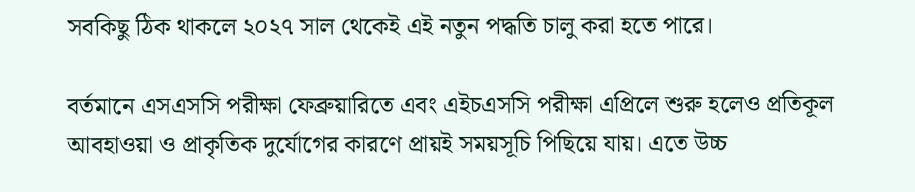সবকিছু ঠিক থাকলে ২০২৭ সাল থেকেই এই নতুন পদ্ধতি চালু করা হতে পারে।

বর্তমানে এসএসসি পরীক্ষা ফেব্রুয়ারিতে এবং এইচএসসি পরীক্ষা এপ্রিলে শুরু হলেও প্রতিকূল আবহাওয়া ও প্রাকৃতিক দুর্যোগের কারণে প্রায়ই সময়সূচি পিছিয়ে যায়। এতে উচ্চ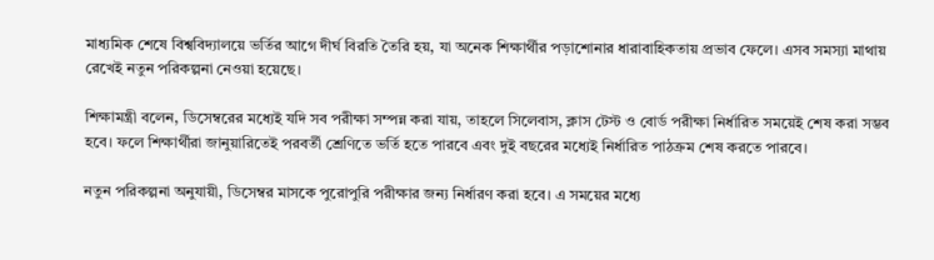মাধ্যমিক শেষে বিশ্ববিদ্যালয়ে ভর্তির আগে দীর্ঘ বিরতি তৈরি হয়, যা অনেক শিক্ষার্থীর পড়াশোনার ধারাবাহিকতায় প্রভাব ফেলে। এসব সমস্যা মাথায় রেখেই নতুন পরিকল্পনা নেওয়া হয়েছে।

শিক্ষামন্ত্রী বলেন, ডিসেম্বরের মধ্যেই যদি সব পরীক্ষা সম্পন্ন করা যায়, তাহলে সিলেবাস, ক্লাস টেস্ট ও বোর্ড পরীক্ষা নির্ধারিত সময়েই শেষ করা সম্ভব হবে। ফলে শিক্ষার্থীরা জানুয়ারিতেই পরবর্তী শ্রেণিতে ভর্তি হতে পারবে এবং দুই বছরের মধ্যেই নির্ধারিত পাঠক্রম শেষ করতে পারবে।

নতুন পরিকল্পনা অনুযায়ী, ডিসেম্বর মাসকে পুরোপুরি পরীক্ষার জন্য নির্ধারণ করা হবে। এ সময়ের মধ্যে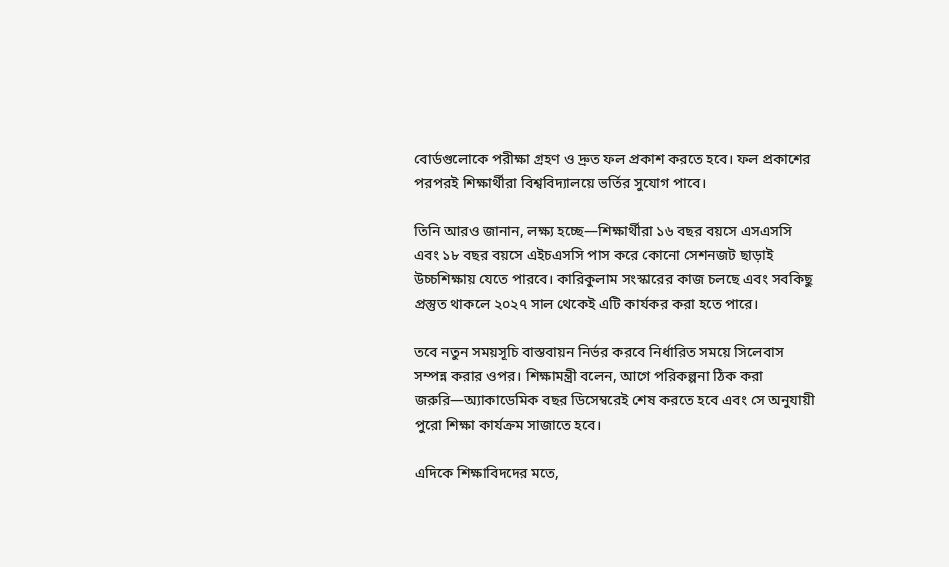বোর্ডগুলোকে পরীক্ষা গ্রহণ ও দ্রুত ফল প্রকাশ করতে হবে। ফল প্রকাশের পরপরই শিক্ষার্থীরা বিশ্ববিদ্যালয়ে ভর্তির সুযোগ পাবে।

তিনি আরও জানান, লক্ষ্য হচ্ছে—শিক্ষার্থীরা ১৬ বছর বয়সে এসএসসি এবং ১৮ বছর বয়সে এইচএসসি পাস করে কোনো সেশনজট ছাড়াই উচ্চশিক্ষায় যেতে পারবে। কারিকুলাম সংস্কারের কাজ চলছে এবং সবকিছু প্রস্তুত থাকলে ২০২৭ সাল থেকেই এটি কার্যকর করা হতে পারে।

তবে নতুন সময়সূচি বাস্তবায়ন নির্ভর করবে নির্ধারিত সময়ে সিলেবাস সম্পন্ন করার ওপর। শিক্ষামন্ত্রী বলেন, আগে পরিকল্পনা ঠিক করা জরুরি—অ্যাকাডেমিক বছর ডিসেম্বরেই শেষ করতে হবে এবং সে অনুযায়ী পুরো শিক্ষা কার্যক্রম সাজাতে হবে।

এদিকে শিক্ষাবিদদের মতে,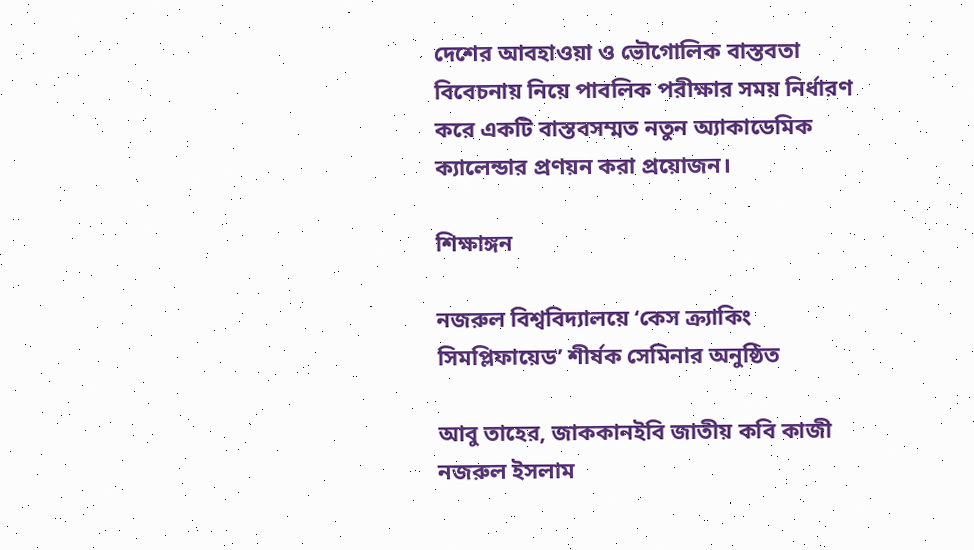দেশের আবহাওয়া ও ভৌগোলিক বাস্তবতা বিবেচনায় নিয়ে পাবলিক পরীক্ষার সময় নির্ধারণ করে একটি বাস্তবসম্মত নতুন অ্যাকাডেমিক ক্যালেন্ডার প্রণয়ন করা প্রয়োজন।

শিক্ষাঙ্গন

নজরুল বিশ্ববিদ্যালয়ে ‘কেস ক্র্যাকিং সিমপ্লিফায়েড’ শীর্ষক সেমিনার অনুষ্ঠিত

আবু তাহের, জাককানইবি জাতীয় কবি কাজী নজরুল ইসলাম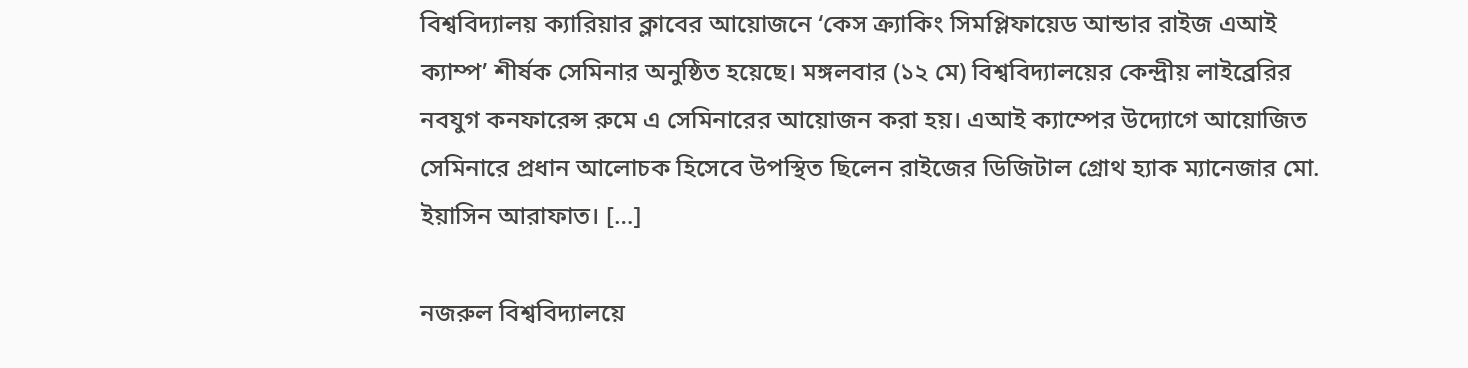বিশ্ববিদ্যালয় ক্যারিয়ার ক্লাবের আয়োজনে ‘কেস ক্র্যাকিং সিমপ্লিফায়েড আন্ডার রাইজ এআই ক্যাম্প’ শীর্ষক সেমিনার অনুষ্ঠিত হয়েছে। মঙ্গলবার (১২ মে) বিশ্ববিদ্যালয়ের কেন্দ্রীয় লাইব্রেরির নবযুগ কনফারেন্স রুমে এ সেমিনারের আয়োজন করা হয়। এআই ক্যাম্পের উদ্যোগে আয়োজিত সেমিনারে প্রধান আলোচক হিসেবে উপস্থিত ছিলেন রাইজের ডিজিটাল গ্রোথ হ্যাক ম্যানেজার মো. ইয়াসিন আরাফাত। […]

নজরুল বিশ্ববিদ্যালয়ে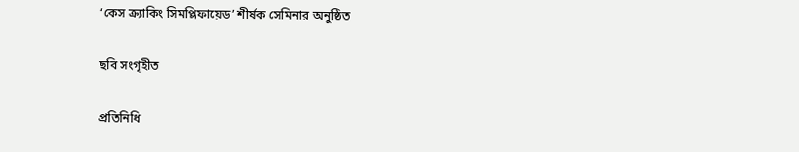‘কেস ক্র্যাকিং সিমপ্লিফায়েড’ শীর্ষক সেমিনার অনুষ্ঠিত

ছবি সংগৃহীত

প্রতিনিধি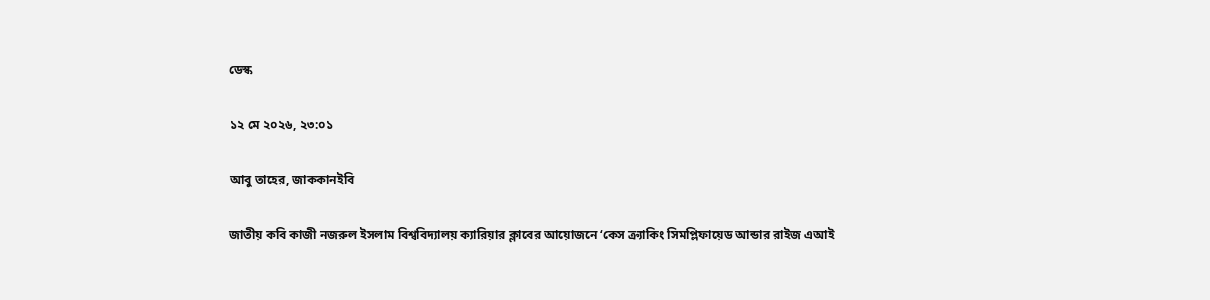ডেস্ক

১২ মে ২০২৬, ২৩:০১

আবু তাহের, জাককানইবি

জাতীয় কবি কাজী নজরুল ইসলাম বিশ্ববিদ্যালয় ক্যারিয়ার ক্লাবের আয়োজনে ‘কেস ক্র্যাকিং সিমপ্লিফায়েড আন্ডার রাইজ এআই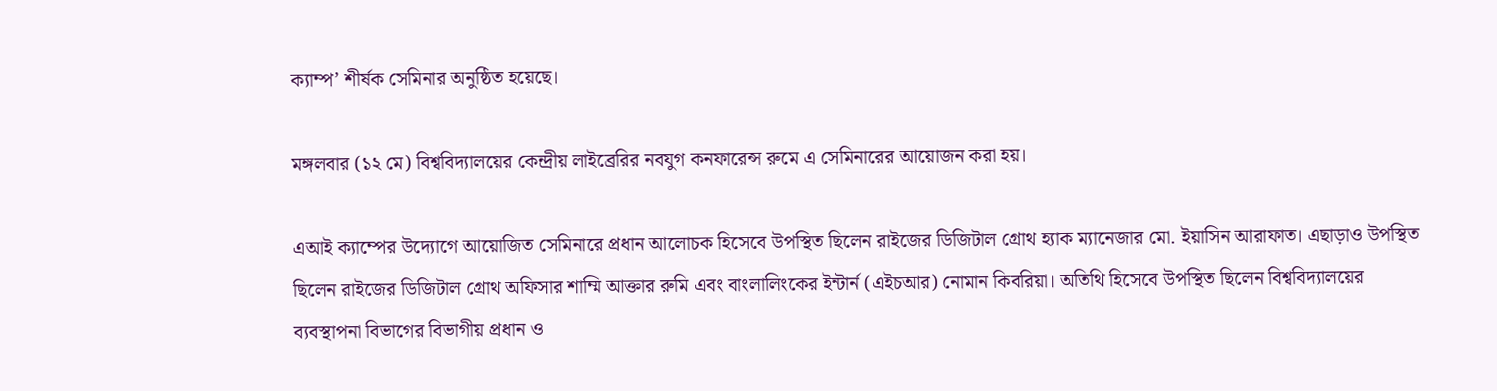ক্যাম্প’ শীর্ষক সেমিনার অনুষ্ঠিত হয়েছে।

মঙ্গলবার (১২ মে) বিশ্ববিদ্যালয়ের কেন্দ্রীয় লাইব্রেরির নবযুগ কনফারেন্স রুমে এ সেমিনারের আয়োজন করা হয়।

এআই ক্যাম্পের উদ্যোগে আয়োজিত সেমিনারে প্রধান আলোচক হিসেবে উপস্থিত ছিলেন রাইজের ডিজিটাল গ্রোথ হ্যাক ম্যানেজার মো. ইয়াসিন আরাফাত। এছাড়াও উপস্থিত ছিলেন রাইজের ডিজিটাল গ্রোথ অফিসার শাম্মি আক্তার রুমি এবং বাংলালিংকের ইন্টার্ন (এইচআর) নোমান কিবরিয়া। অতিথি হিসেবে উপস্থিত ছিলেন বিশ্ববিদ্যালয়ের ব্যবস্থাপনা বিভাগের বিভাগীয় প্রধান ও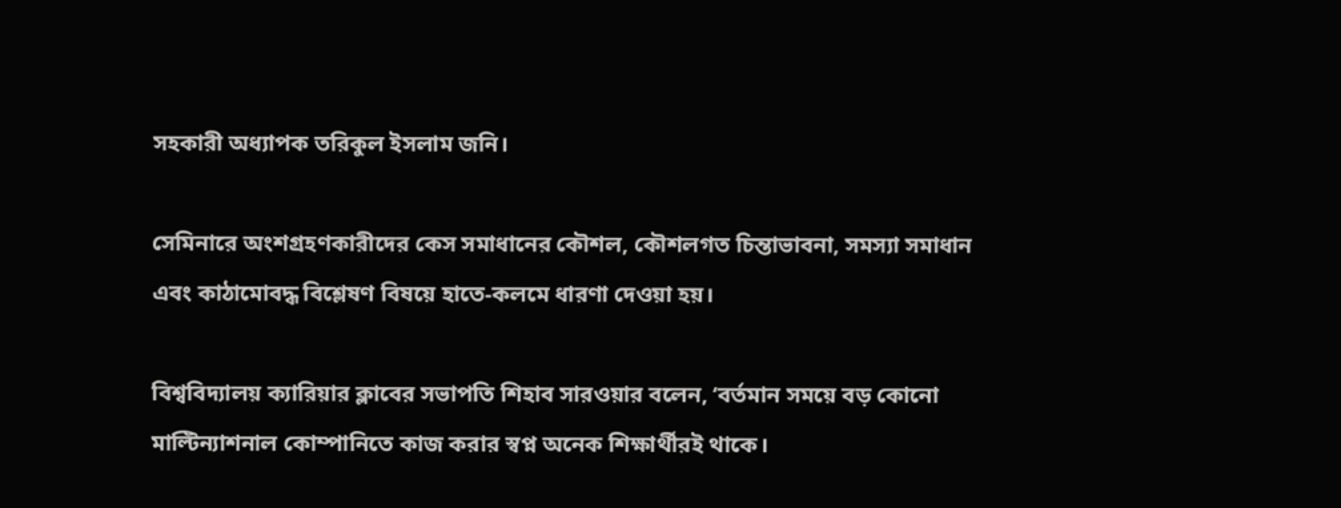সহকারী অধ্যাপক তরিকুল ইসলাম জনি।

সেমিনারে অংশগ্রহণকারীদের কেস সমাধানের কৌশল, কৌশলগত চিন্তাভাবনা, সমস্যা সমাধান এবং কাঠামোবদ্ধ বিশ্লেষণ বিষয়ে হাতে-কলমে ধারণা দেওয়া হয়।

বিশ্ববিদ্যালয় ক্যারিয়ার ক্লাবের সভাপতি শিহাব সারওয়ার বলেন, ‘বর্তমান সময়ে বড় কোনো মাল্টিন্যাশনাল কোম্পানিতে কাজ করার স্বপ্ন অনেক শিক্ষার্থীরই থাকে।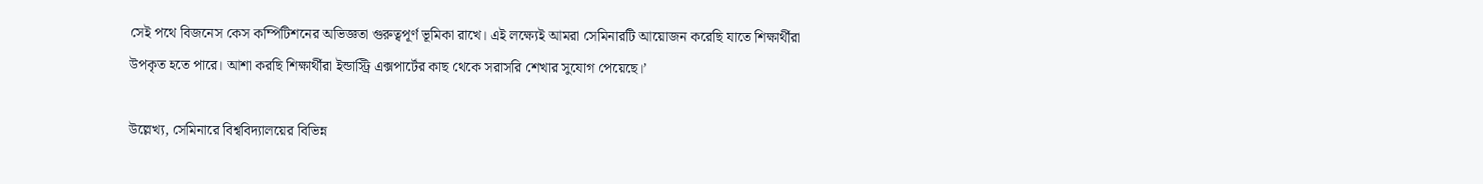সেই পথে বিজনেস কেস কম্পিটিশনের অভিজ্ঞতা গুরুত্বপূর্ণ ভূমিকা রাখে। এই লক্ষ্যেই আমরা সেমিনারটি আয়োজন করেছি যাতে শিক্ষার্থীরা উপকৃত হতে পারে। আশা করছি শিক্ষার্থীরা ইন্ডাস্ট্রি এক্সপার্টের কাছ থেকে সরাসরি শেখার সুযোগ পেয়েছে।’

উল্লেখ্য, সেমিনারে বিশ্ববিদ্যালয়ের বিভিন্ন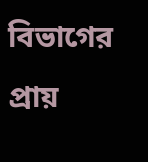বিভাগের প্রায়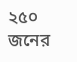২৫০ জনের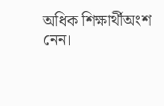অধিক শিক্ষার্থীঅংশ নেন।